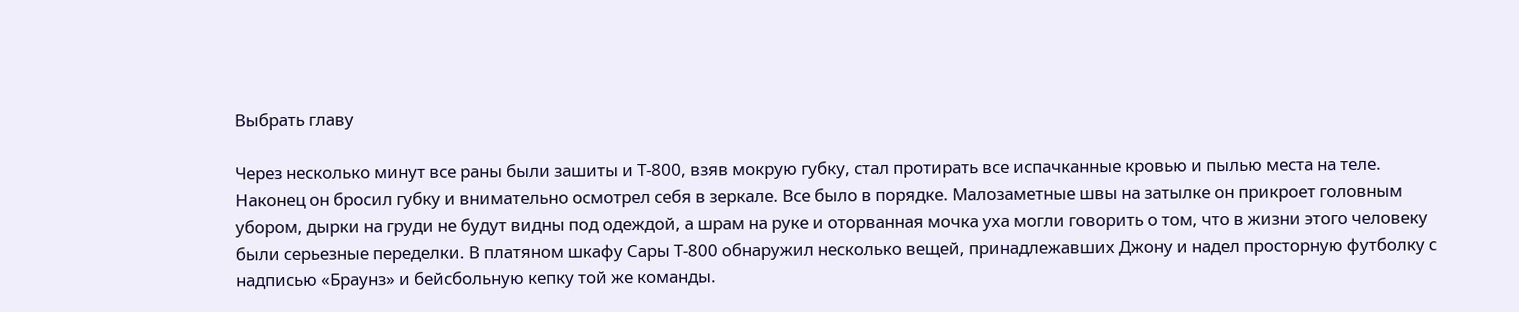Выбрать главу

Через несколько минут все раны были зашиты и Т-800, взяв мокрую губку, стал протирать все испачканные кровью и пылью места на теле. Наконец он бросил губку и внимательно осмотрел себя в зеркале. Все было в порядке. Малозаметные швы на затылке он прикроет головным убором, дырки на груди не будут видны под одеждой, а шрам на руке и оторванная мочка уха могли говорить о том, что в жизни этого человеку были серьезные переделки. В платяном шкафу Сары Т-800 обнаружил несколько вещей, принадлежавших Джону и надел просторную футболку с надписью «Браунз» и бейсбольную кепку той же команды.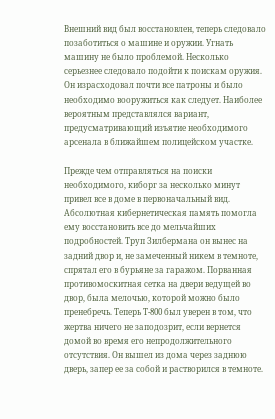Внешний вид был восстановлен, теперь следовало позаботиться о машине и оружии. Угнать машину не было проблемой. Несколько серьезнее следовало подойти к поискам оружия. Он израсходовал почти все патроны и было необходимо вооружиться как следует. Наиболее вероятным представлялся вариант, предусматривающий изъятие необходимого арсенала в ближайшем полицейском участке.

Прежде чем отправляться на поиски необходимого, киборг за несколько минут привел все в доме в первоначальный вид. Абсолютная кибернетическая память помогла ему восстановить все до мельчайших подробностей. Труп Зилбермана он вынес на задний двор и, не замеченный никем в темноте, спрятал его в бурьяне за гаражом. Порванная противомоскитная сетка на двери ведущей во двор, была мелочью, которой можно было пренебречь. Теперь Т-800 был уверен в том, что жертва ничего не заподозрит, если вернется домой во время его непродолжительного отсутствия. Он вышел из дома через заднюю дверь, запер ее за собой и растворился в темноте.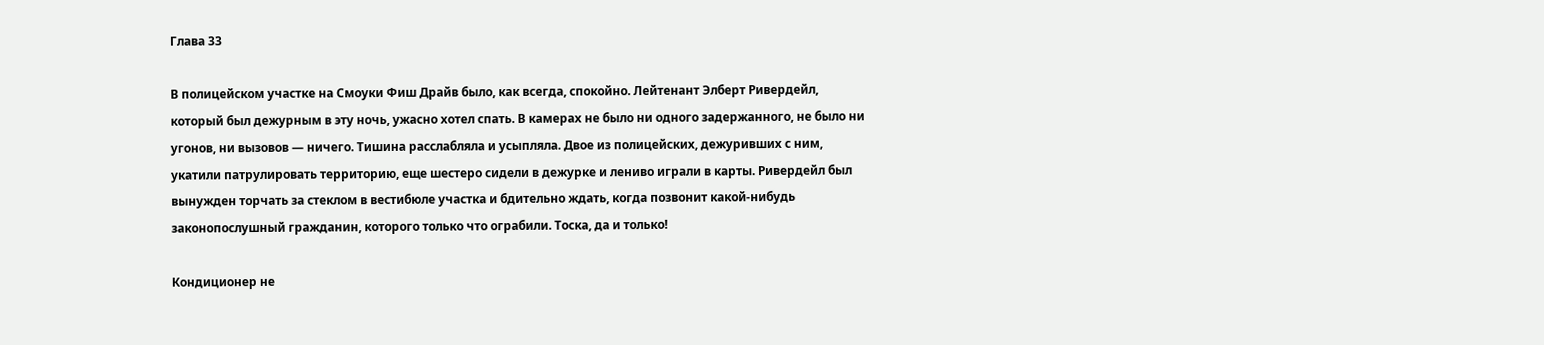Глава 33

В полицейском участке на Смоуки Фиш Драйв было, как всегда, спокойно. Лейтенант Элберт Ривердейл, который был дежурным в эту ночь, ужасно хотел спать. В камерах не было ни одного задержанного, не было ни угонов, ни вызовов — ничего. Тишина расслабляла и усыпляла. Двое из полицейских, дежуривших с ним, укатили патрулировать территорию, еще шестеро сидели в дежурке и лениво играли в карты. Ривердейл был вынужден торчать за стеклом в вестибюле участка и бдительно ждать, когда позвонит какой-нибудь законопослушный гражданин, которого только что ограбили. Тоска, да и только!

Кондиционер не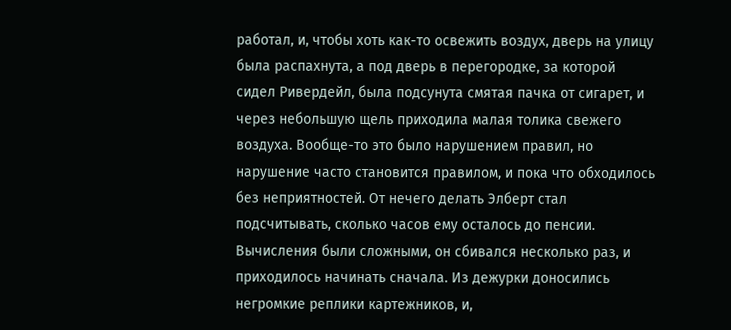работал, и, чтобы хоть как-то освежить воздух, дверь на улицу была распахнута, а под дверь в перегородке, за которой сидел Ривердейл, была подсунута смятая пачка от сигарет, и через небольшую щель приходила малая толика свежего воздуха. Вообще-то это было нарушением правил, но нарушение часто становится правилом, и пока что обходилось без неприятностей. От нечего делать Элберт стал подсчитывать, сколько часов ему осталось до пенсии. Вычисления были сложными, он сбивался несколько раз, и приходилось начинать сначала. Из дежурки доносились негромкие реплики картежников, и,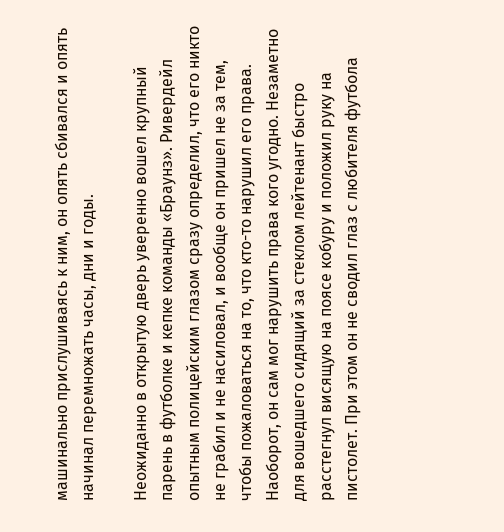машинально прислушиваясь к ним, он опять сбивался и опять начинал перемножать часы, дни и годы.

Неожиданно в открытую дверь уверенно вошел крупный парень в футболке и кепке команды «Браунз». Ривердейл опытным полицейским глазом сразу определил, что его никто не грабил и не насиловал, и вообще он пришел не за тем, чтобы пожаловаться на то, что кто-то нарушил его права. Наоборот, он сам мог нарушить права кого угодно. Незаметно для вошедшего сидящий за стеклом лейтенант быстро расстегнул висящую на поясе кобуру и положил руку на пистолет. При этом он не сводил глаз с любителя футбола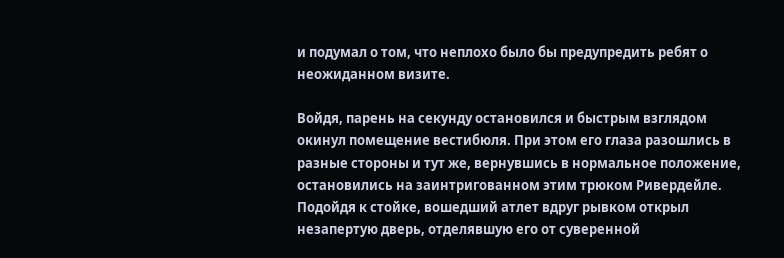и подумал о том, что неплохо было бы предупредить ребят о неожиданном визите.

Войдя, парень на секунду остановился и быстрым взглядом окинул помещение вестибюля. При этом его глаза разошлись в разные стороны и тут же, вернувшись в нормальное положение, остановились на заинтригованном этим трюком Ривердейле. Подойдя к стойке, вошедший атлет вдруг рывком открыл незапертую дверь, отделявшую его от суверенной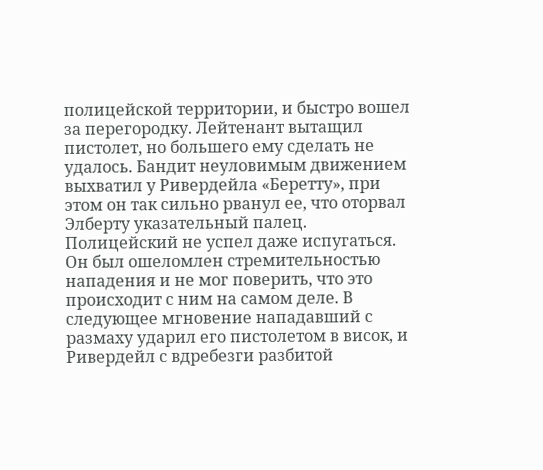полицейской территории, и быстро вошел за перегородку. Лейтенант вытащил пистолет, но большего ему сделать не удалось. Бандит неуловимым движением выхватил у Ривердейла «Беретту», при этом он так сильно рванул ее, что оторвал Элберту указательный палец. Полицейский не успел даже испугаться. Он был ошеломлен стремительностью нападения и не мог поверить, что это происходит с ним на самом деле. В следующее мгновение нападавший с размаху ударил его пистолетом в висок, и Ривердейл с вдребезги разбитой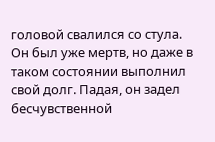головой свалился со стула. Он был уже мертв, но даже в таком состоянии выполнил свой долг. Падая, он задел бесчувственной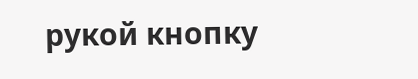рукой кнопку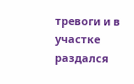тревоги и в участке раздался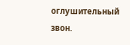оглушительный звон.